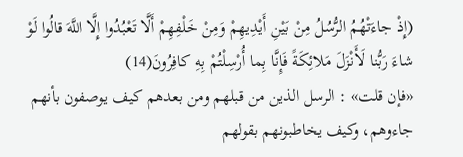(إِذْ جاءَتْهُمُ الرُّسُلُ مِنْ بَيْنِ أَيْدِيهِمْ وَمِنْ خَلْفِهِمْ أَلَّا تَعْبُدُوا إِلَّا اللَّهَ قالُوا لَوْ شاءَ رَبُّنا لَأَنْزَلَ مَلائِكَةً فَإِنَّا بِما أُرْسِلْتُمْ بِهِ كافِرُونَ(14)
«فإن قلت» : الرسل الذين من قبلهم ومن بعدهم كيف يوصفون بأنهم جاءوهم، وكيف يخاطبونهم بقولهم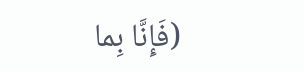(فَإِنَّا بِما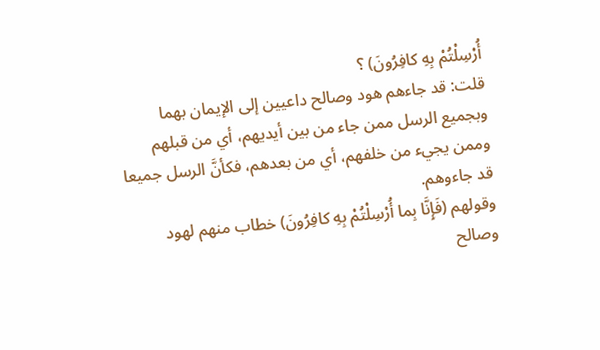أُرْسِلْتُمْ بِهِ كافِرُونَ) ؟
قلت: قد جاءهم هود وصالح داعيين إلى الإيمان بهما وبجميع الرسل ممن جاء من بين أيديهم، أي من قبلهم وممن يجيء من خلفهم، أي من بعدهم، فكأنَّ الرسل جميعا قد جاءوهم.
وقولهم (فَإِنَّا بِما أُرْسِلْتُمْ بِهِ كافِرُونَ) خطاب منهم لهود وصالح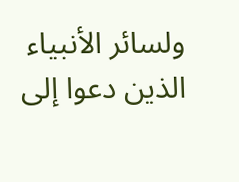ولسائر الأنبياء الذين دعوا إلى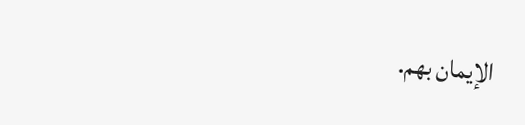الإيمان بهم.